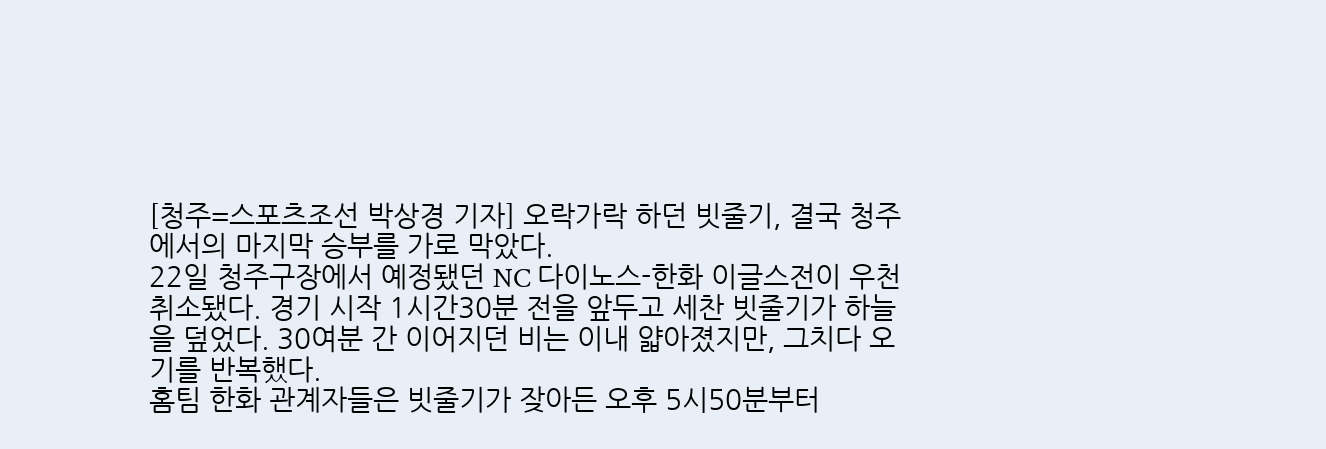[청주=스포츠조선 박상경 기자] 오락가락 하던 빗줄기, 결국 청주에서의 마지막 승부를 가로 막았다.
22일 청주구장에서 예정됐던 NC 다이노스-한화 이글스전이 우천 취소됐다. 경기 시작 1시간30분 전을 앞두고 세찬 빗줄기가 하늘을 덮었다. 30여분 간 이어지던 비는 이내 얇아졌지만, 그치다 오기를 반복했다.
홈팀 한화 관계자들은 빗줄기가 잦아든 오후 5시50분부터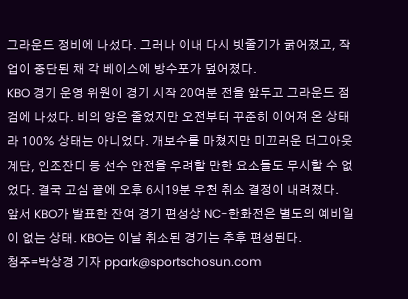그라운드 정비에 나섰다. 그러나 이내 다시 빗줄기가 굵어졌고, 작업이 중단된 채 각 베이스에 방수포가 덮어졌다.
KBO 경기 운영 위원이 경기 시작 20여분 전을 앞두고 그라운드 점검에 나섰다. 비의 양은 줄었지만 오전부터 꾸준히 이어져 온 상태라 100% 상태는 아니었다. 개보수를 마쳤지만 미끄러운 더그아웃 계단, 인조잔디 등 선수 안전을 우려할 만한 요소들도 무시할 수 없었다. 결국 고심 끝에 오후 6시19분 우천 취소 결정이 내려졌다.
앞서 KBO가 발표한 잔여 경기 편성상 NC-한화전은 별도의 예비일이 없는 상태. KBO는 이날 취소된 경기는 추후 편성된다.
청주=박상경 기자 ppark@sportschosun.com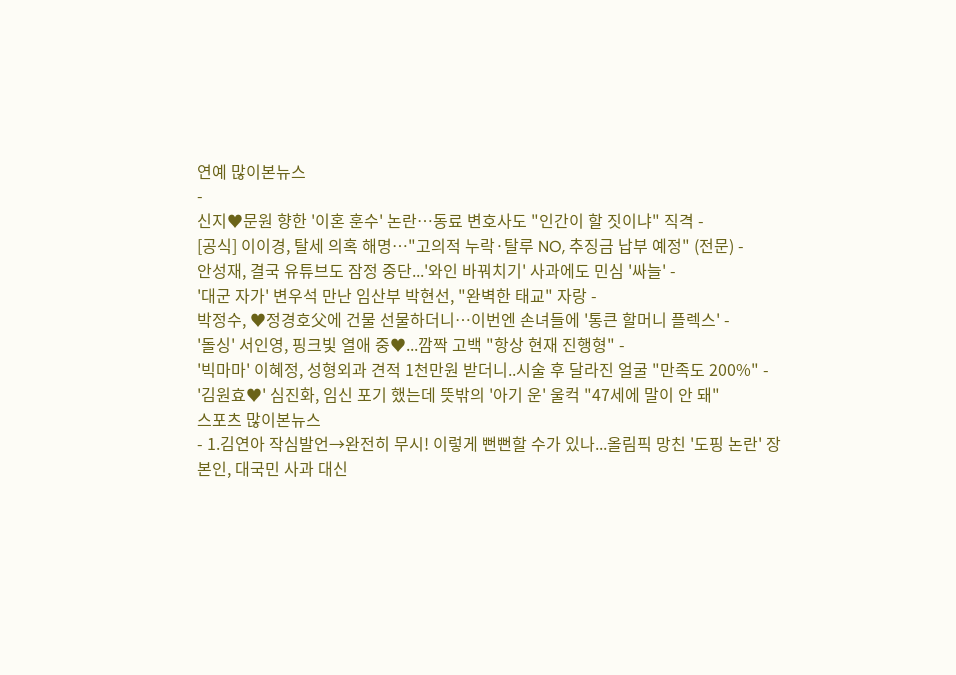연예 많이본뉴스
-
신지♥문원 향한 '이혼 훈수' 논란…동료 변호사도 "인간이 할 짓이냐" 직격 -
[공식] 이이경, 탈세 의혹 해명…"고의적 누락·탈루 NO, 추징금 납부 예정" (전문) -
안성재, 결국 유튜브도 잠정 중단...'와인 바꿔치기' 사과에도 민심 '싸늘' -
'대군 자가' 변우석 만난 임산부 박현선, "완벽한 태교" 자랑 -
박정수, ♥정경호父에 건물 선물하더니…이번엔 손녀들에 '통큰 할머니 플렉스' -
'돌싱' 서인영, 핑크빛 열애 중♥...깜짝 고백 "항상 현재 진행형" -
'빅마마' 이혜정, 성형외과 견적 1천만원 받더니..시술 후 달라진 얼굴 "만족도 200%" -
'김원효♥' 심진화, 임신 포기 했는데 뜻밖의 '아기 운' 울컥 "47세에 말이 안 돼"
스포츠 많이본뉴스
- 1.김연아 작심발언→완전히 무시! 이렇게 뻔뻔할 수가 있나...올림픽 망친 '도핑 논란' 장본인, 대국민 사과 대신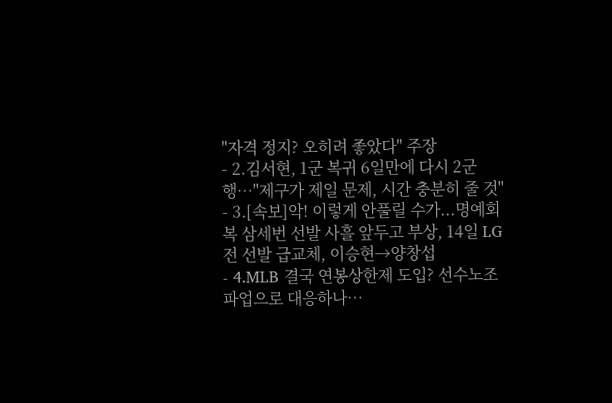"자격 정지? 오히려 좋았다" 주장
- 2.김서현, 1군 복귀 6일만에 다시 2군행…"제구가 제일 문제, 시간 충분히 줄 것"
- 3.[속보]악! 이렇게 안풀릴 수가...명예회복 삼세번 선발 사흘 앞두고 부상, 14일 LG전 선발 급교체, 이승현→양창섭
- 4.MLB 결국 연봉상한제 도입? 선수노조 파업으로 대응하나…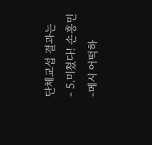단체교섭 결과는
- 5.미쳤다! 손흥민-메시 어떡하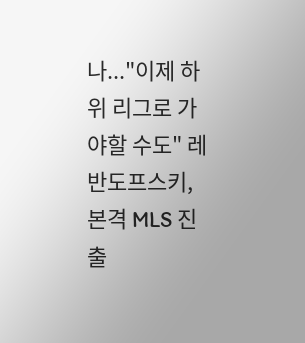나..."이제 하위 리그로 가야할 수도" 레반도프스키, 본격 MLS 진출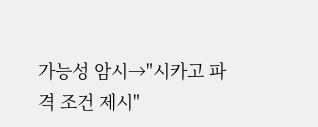가능성 암시→"시카고 파격 조건 제시"